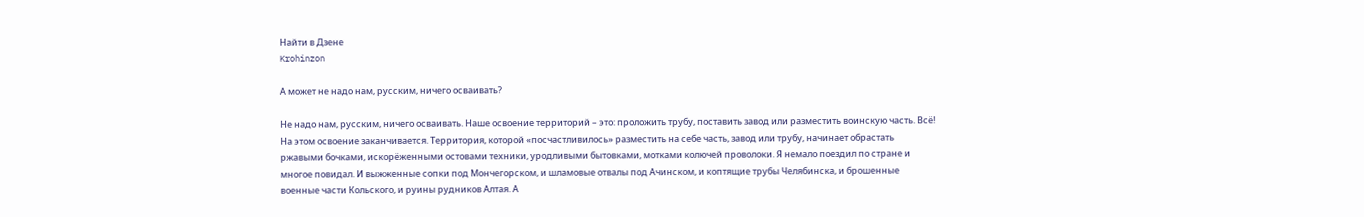Найти в Дзене
Krohinzon

А может не надо нам, русским, ничего осваивать?

Не надо нам, русским, ничего осваивать. Наше освоение территорий – это: проложить трубу, поставить завод или разместить воинскую часть. Всё! На этом освоение заканчивается. Территория, которой «посчастливилось» разместить на себе часть, завод или трубу, начинает обрастать ржавыми бочками, искорёженными остовами техники, уродливыми бытовками, мотками колючей проволоки. Я немало поездил по стране и многое повидал. И выжженные сопки под Мончегорском, и шламовые отвалы под Ачинском, и коптящие трубы Челябинска, и брошенные военные части Кольского, и руины рудников Алтая. А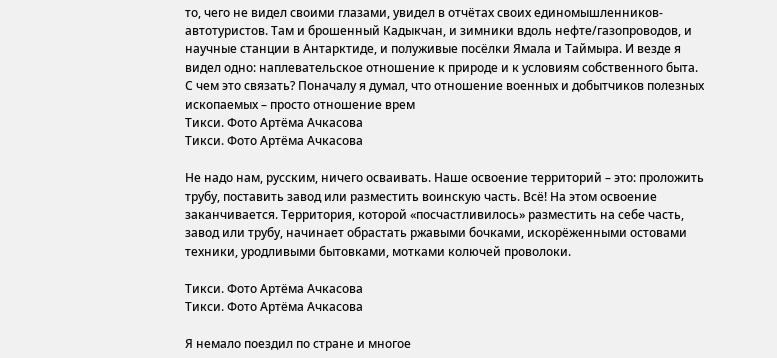то, чего не видел своими глазами, увидел в отчётах своих единомышленников-автотуристов. Там и брошенный Кадыкчан, и зимники вдоль нефте/газопроводов, и научные станции в Антарктиде, и полуживые посёлки Ямала и Таймыра. И везде я видел одно: наплевательское отношение к природе и к условиям собственного быта. С чем это связать? Поначалу я думал, что отношение военных и добытчиков полезных ископаемых – просто отношение врем
Тикси. Фото Артёма Ачкасова
Тикси. Фото Артёма Ачкасова

Не надо нам, русским, ничего осваивать. Наше освоение территорий – это: проложить трубу, поставить завод или разместить воинскую часть. Всё! На этом освоение заканчивается. Территория, которой «посчастливилось» разместить на себе часть, завод или трубу, начинает обрастать ржавыми бочками, искорёженными остовами техники, уродливыми бытовками, мотками колючей проволоки.

Тикси. Фото Артёма Ачкасова
Тикси. Фото Артёма Ачкасова

Я немало поездил по стране и многое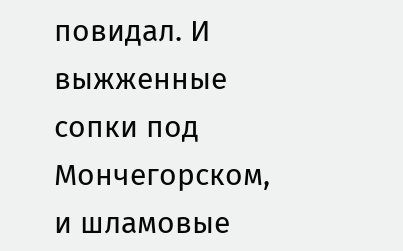повидал. И выжженные сопки под Мончегорском, и шламовые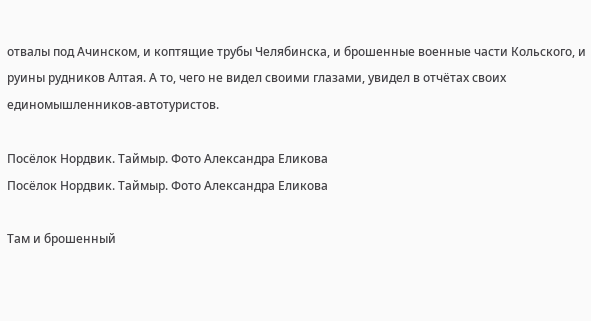отвалы под Ачинском, и коптящие трубы Челябинска, и брошенные военные части Кольского, и руины рудников Алтая. А то, чего не видел своими глазами, увидел в отчётах своих единомышленников-автотуристов.

Посёлок Нордвик. Таймыр. Фото Александра Еликова
Посёлок Нордвик. Таймыр. Фото Александра Еликова

Там и брошенный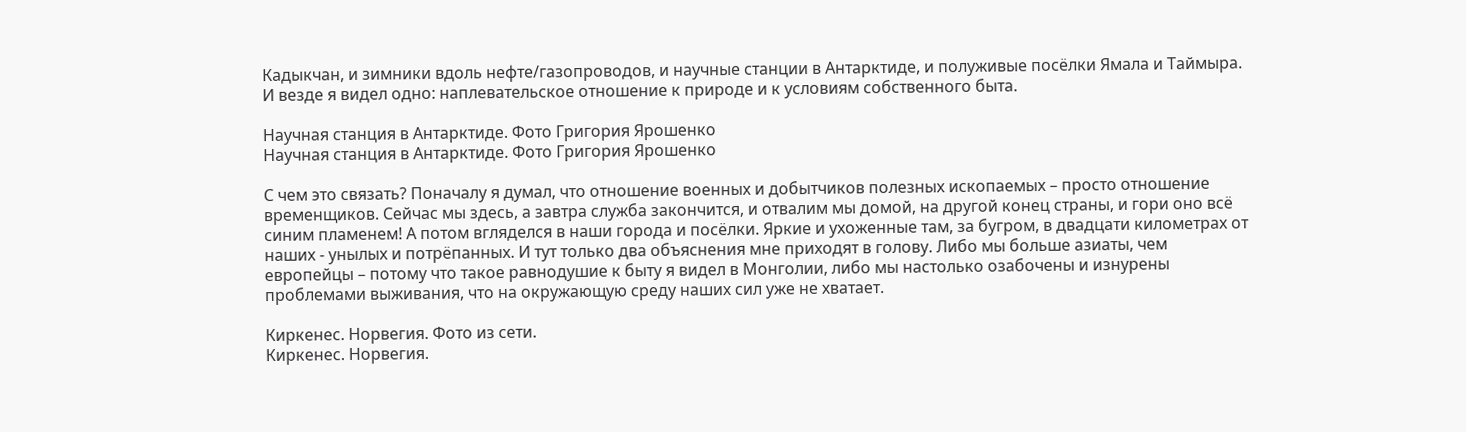Кадыкчан, и зимники вдоль нефте/газопроводов, и научные станции в Антарктиде, и полуживые посёлки Ямала и Таймыра. И везде я видел одно: наплевательское отношение к природе и к условиям собственного быта.

Научная станция в Антарктиде. Фото Григория Ярошенко
Научная станция в Антарктиде. Фото Григория Ярошенко

С чем это связать? Поначалу я думал, что отношение военных и добытчиков полезных ископаемых – просто отношение временщиков. Сейчас мы здесь, а завтра служба закончится, и отвалим мы домой, на другой конец страны, и гори оно всё синим пламенем! А потом вгляделся в наши города и посёлки. Яркие и ухоженные там, за бугром, в двадцати километрах от наших - унылых и потрёпанных. И тут только два объяснения мне приходят в голову. Либо мы больше азиаты, чем европейцы – потому что такое равнодушие к быту я видел в Монголии, либо мы настолько озабочены и изнурены проблемами выживания, что на окружающую среду наших сил уже не хватает.

Киркенес. Норвегия. Фото из сети.
Киркенес. Норвегия.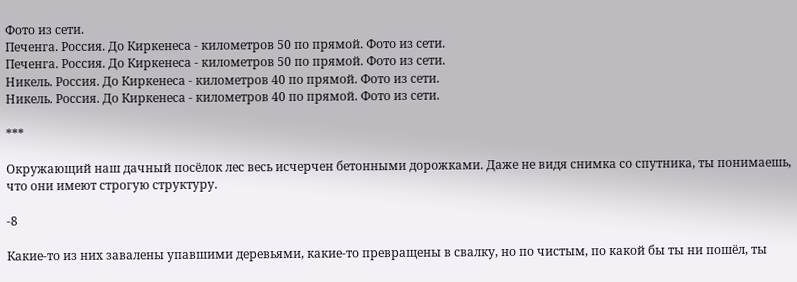Фото из сети.
Печенга. Россия. До Киркенеса - километров 50 по прямой. Фото из сети.
Печенга. Россия. До Киркенеса - километров 50 по прямой. Фото из сети.
Никель. Россия. До Киркенеса - километров 40 по прямой. Фото из сети.
Никель. Россия. До Киркенеса - километров 40 по прямой. Фото из сети.

***

Окружающий наш дачный посёлок лес весь исчерчен бетонными дорожками. Даже не видя снимка со спутника, ты понимаешь, что они имеют строгую структуру.

-8

Какие-то из них завалены упавшими деревьями, какие-то превращены в свалку, но по чистым, по какой бы ты ни пошёл, ты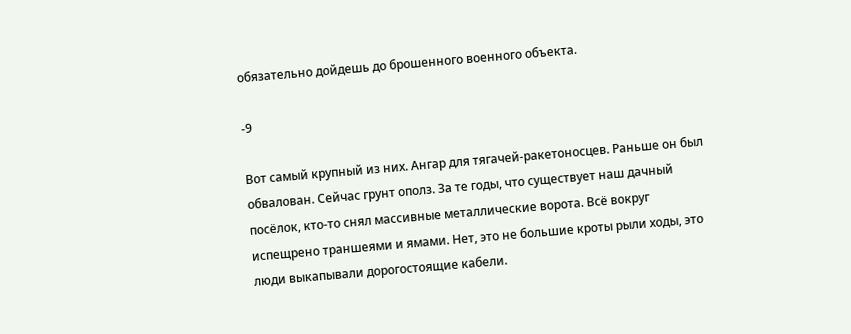обязательно дойдешь до брошенного военного объекта.

-9

Вот самый крупный из них. Ангар для тягачей-ракетоносцев. Раньше он был обвалован. Сейчас грунт ополз. За те годы, что существует наш дачный посёлок, кто-то снял массивные металлические ворота. Всё вокруг испещрено траншеями и ямами. Нет, это не большие кроты рыли ходы, это люди выкапывали дорогостоящие кабели.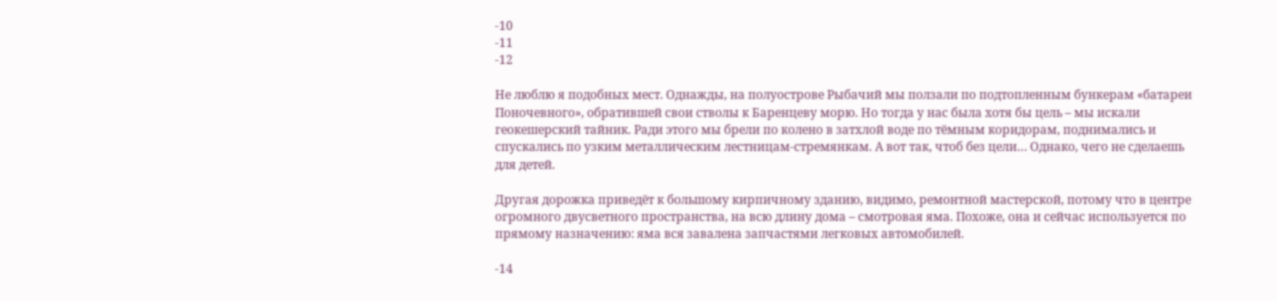-10
-11
-12

Не люблю я подобных мест. Однажды, на полуострове Рыбачий мы ползали по подтопленным бункерам «батареи Поночевного», обратившей свои стволы к Баренцеву морю. Но тогда у нас была хотя бы цель – мы искали геокешерский тайник. Ради этого мы брели по колено в затхлой воде по тёмным коридорам, поднимались и спускались по узким металлическим лестницам-стремянкам. А вот так, чтоб без цели… Однако, чего не сделаешь для детей.

Другая дорожка приведёт к большому кирпичному зданию, видимо, ремонтной мастерской, потому что в центре огромного двусветного пространства, на всю длину дома – смотровая яма. Похоже, она и сейчас используется по прямому назначению: яма вся завалена запчастями легковых автомобилей.

-14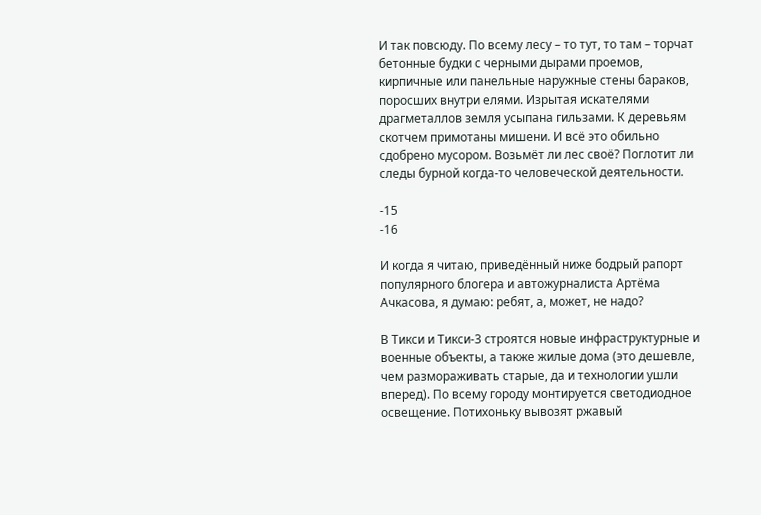И так повсюду. По всему лесу – то тут, то там – торчат бетонные будки с черными дырами проемов, кирпичные или панельные наружные стены бараков, поросших внутри елями. Изрытая искателями драгметаллов земля усыпана гильзами. К деревьям скотчем примотаны мишени. И всё это обильно сдобрено мусором. Возьмёт ли лес своё? Поглотит ли следы бурной когда-то человеческой деятельности.

-15
-16

И когда я читаю, приведённый ниже бодрый рапорт популярного блогера и автожурналиста Артёма Ачкасова, я думаю: ребят, а, может, не надо?

В Тикси и Тикси-3 строятся новые инфраструктурные и военные объекты, а также жилые дома (это дешевле, чем размораживать старые, да и технологии ушли вперед). По всему городу монтируется светодиодное освещение. Потихоньку вывозят ржавый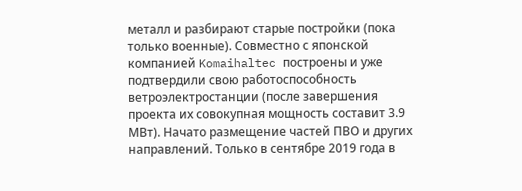металл и разбирают старые постройки (пока только военные). Совместно с японской компанией Komaihaltec построены и уже подтвердили свою работоспособность ветроэлектростанции (после завершения проекта их совокупная мощность составит 3.9 МВт). Начато размещение частей ПВО и других направлений. Только в сентябре 2019 года в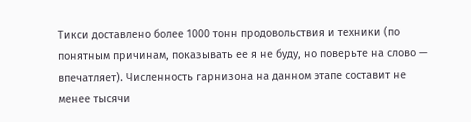Тикси доставлено более 1000 тонн продовольствия и техники (по понятным причинам, показывать ее я не буду, но поверьте на слово — впечатляет). Численность гарнизона на данном этапе составит не менее тысячи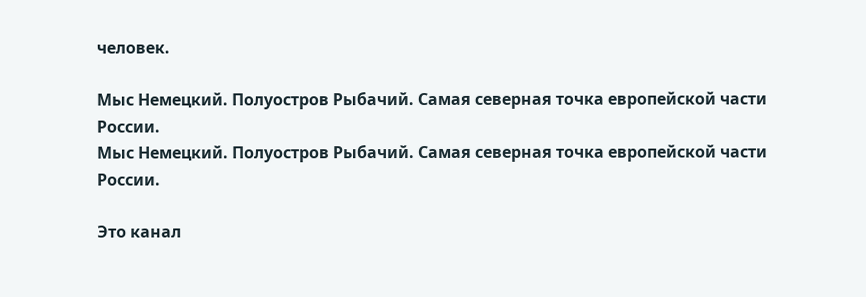человек.

Мыс Немецкий. Полуостров Рыбачий. Самая северная точка европейской части России.
Мыс Немецкий. Полуостров Рыбачий. Самая северная точка европейской части России.

Это канал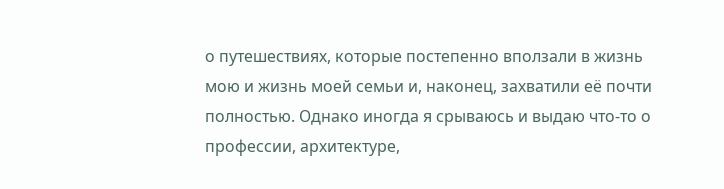о путешествиях, которые постепенно вползали в жизнь мою и жизнь моей семьи и, наконец, захватили её почти полностью. Однако иногда я срываюсь и выдаю что-то о профессии, архитектуре,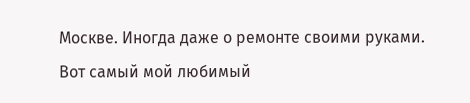Москве. Иногда даже о ремонте своими руками. Вот самый мой любимый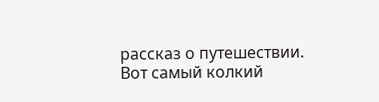рассказ о путешествии. Вот самый колкий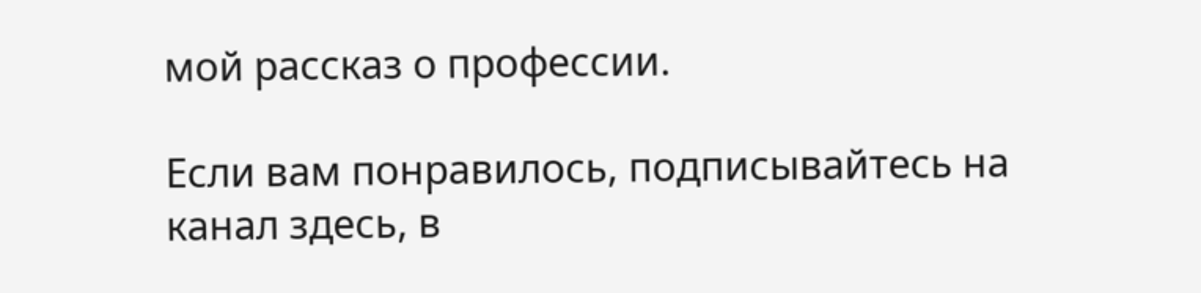мой рассказ о профессии.

Если вам понравилось, подписывайтесь на канал здесь, в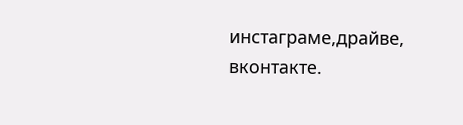инстаграме,драйве, вконтакте.